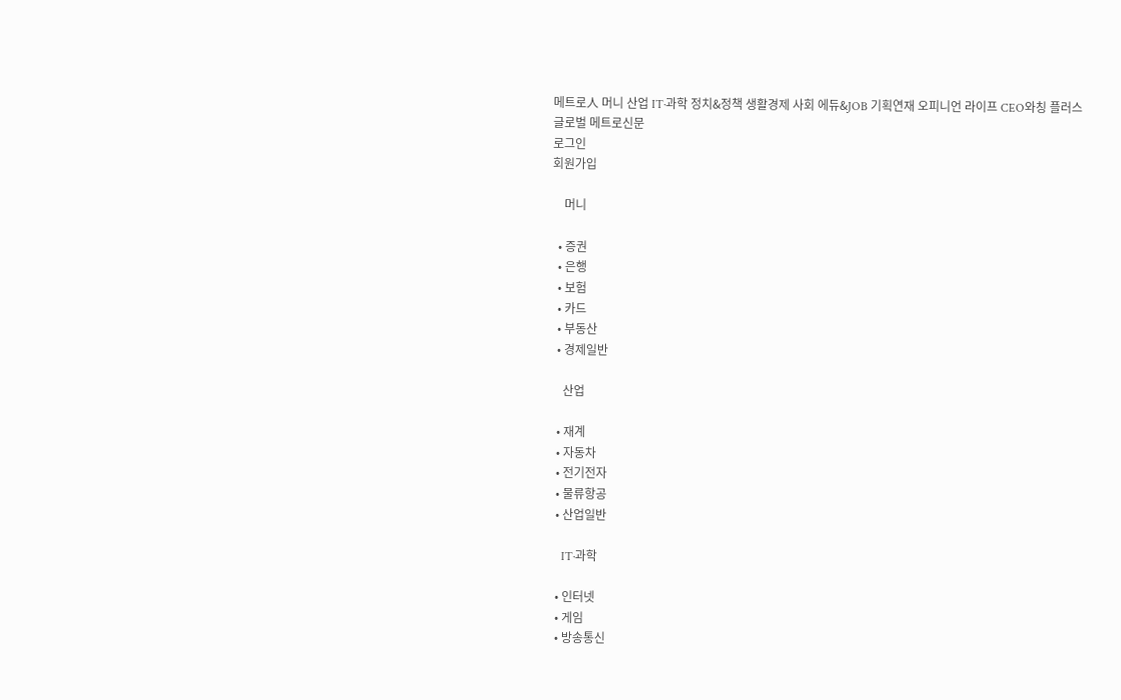메트로人 머니 산업 IT·과학 정치&정책 생활경제 사회 에듀&JOB 기획연재 오피니언 라이프 CEO와칭 플러스
글로벌 메트로신문
로그인
회원가입

    머니

  • 증권
  • 은행
  • 보험
  • 카드
  • 부동산
  • 경제일반

    산업

  • 재계
  • 자동차
  • 전기전자
  • 물류항공
  • 산업일반

    IT·과학

  • 인터넷
  • 게임
  • 방송통신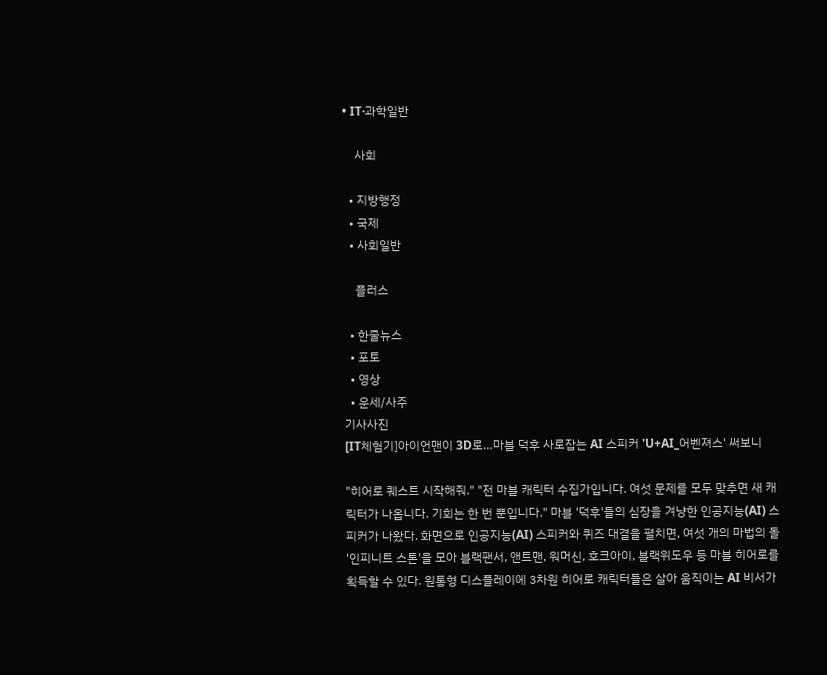• IT·과학일반

    사회

  • 지방행정
  • 국제
  • 사회일반

    플러스

  • 한줄뉴스
  • 포토
  • 영상
  • 운세/사주
기사사진
[IT체험기]아이언맨이 3D로…마블 덕후 사로잡는 AI 스피커 'U+AI_어벤져스' 써보니

"히어로 퀘스트 시작해줘." "전 마블 캐릭터 수집가입니다. 여섯 문제를 모두 맞추면 새 캐릭터가 나옵니다. 기회는 한 번 뿐입니다." 마블 '덕후'들의 심장을 겨냥한 인공지능(AI) 스피커가 나왔다. 화면으로 인공지능(AI) 스피커와 퀴즈 대결을 펼치면, 여섯 개의 마법의 돌 '인피니트 스톤'을 모아 블랙팬서, 앤트맨, 워머신, 호크아이, 블랙위도우 등 마블 히어로를 획득할 수 있다. 원통형 디스플레이에 3차원 히어로 캐릭터들은 살아 움직이는 AI 비서가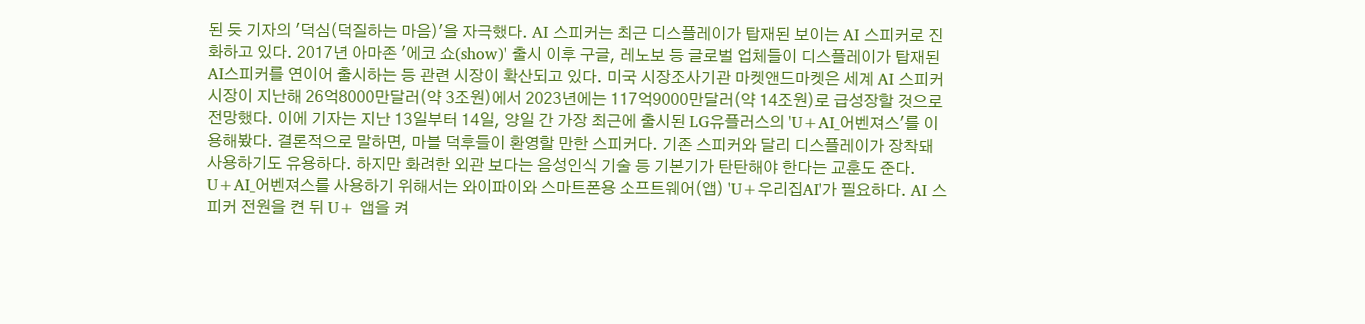된 듯 기자의 '덕심(덕질하는 마음)'을 자극했다. AI 스피커는 최근 디스플레이가 탑재된 보이는 AI 스피커로 진화하고 있다. 2017년 아마존 '에코 쇼(show)' 출시 이후 구글, 레노보 등 글로벌 업체들이 디스플레이가 탑재된 AI스피커를 연이어 출시하는 등 관련 시장이 확산되고 있다. 미국 시장조사기관 마켓앤드마켓은 세계 AI 스피커 시장이 지난해 26억8000만달러(약 3조원)에서 2023년에는 117억9000만달러(약 14조원)로 급성장할 것으로 전망했다. 이에 기자는 지난 13일부터 14일, 양일 간 가장 최근에 출시된 LG유플러스의 'U+AI_어벤져스'를 이용해봤다. 결론적으로 말하면, 마블 덕후들이 환영할 만한 스피커다. 기존 스피커와 달리 디스플레이가 장착돼 사용하기도 유용하다. 하지만 화려한 외관 보다는 음성인식 기술 등 기본기가 탄탄해야 한다는 교훈도 준다. U+AI_어벤져스를 사용하기 위해서는 와이파이와 스마트폰용 소프트웨어(앱) 'U+우리집AI'가 필요하다. AI 스피커 전원을 켠 뒤 U+ 앱을 켜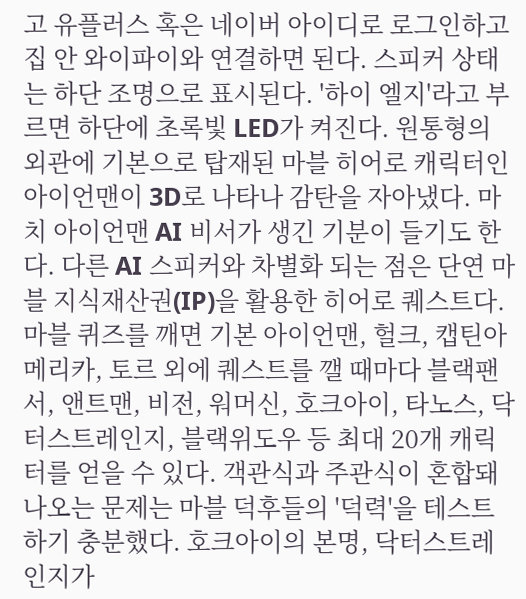고 유플러스 혹은 네이버 아이디로 로그인하고 집 안 와이파이와 연결하면 된다. 스피커 상태는 하단 조명으로 표시된다. '하이 엘지'라고 부르면 하단에 초록빛 LED가 켜진다. 원통형의 외관에 기본으로 탑재된 마블 히어로 캐릭터인 아이언맨이 3D로 나타나 감탄을 자아냈다. 마치 아이언맨 AI 비서가 생긴 기분이 들기도 한다. 다른 AI 스피커와 차별화 되는 점은 단연 마블 지식재산권(IP)을 활용한 히어로 퀘스트다. 마블 퀴즈를 깨면 기본 아이언맨, 헐크, 캡틴아메리카, 토르 외에 퀘스트를 깰 때마다 블랙팬서, 앤트맨, 비전, 워머신, 호크아이, 타노스, 닥터스트레인지, 블랙위도우 등 최대 20개 캐릭터를 얻을 수 있다. 객관식과 주관식이 혼합돼 나오는 문제는 마블 덕후들의 '덕력'을 테스트하기 충분했다. 호크아이의 본명, 닥터스트레인지가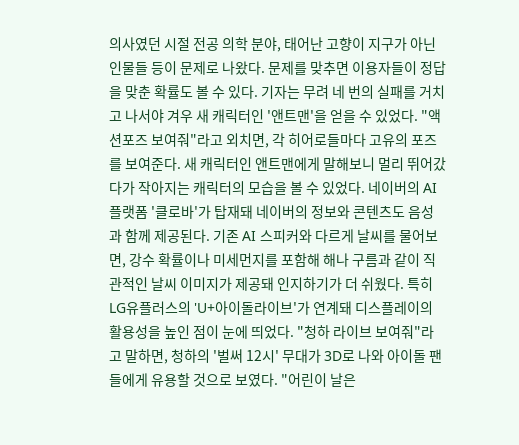의사였던 시절 전공 의학 분야, 태어난 고향이 지구가 아닌 인물들 등이 문제로 나왔다. 문제를 맞추면 이용자들이 정답을 맞춘 확률도 볼 수 있다. 기자는 무려 네 번의 실패를 거치고 나서야 겨우 새 캐릭터인 '앤트맨'을 얻을 수 있었다. "액션포즈 보여줘"라고 외치면, 각 히어로들마다 고유의 포즈를 보여준다. 새 캐릭터인 앤트맨에게 말해보니 멀리 뛰어갔다가 작아지는 캐릭터의 모습을 볼 수 있었다. 네이버의 AI 플랫폼 '클로바'가 탑재돼 네이버의 정보와 콘텐츠도 음성과 함께 제공된다. 기존 AI 스피커와 다르게 날씨를 물어보면, 강수 확률이나 미세먼지를 포함해 해나 구름과 같이 직관적인 날씨 이미지가 제공돼 인지하기가 더 쉬웠다. 특히 LG유플러스의 'U+아이돌라이브'가 연계돼 디스플레이의 활용성을 높인 점이 눈에 띄었다. "청하 라이브 보여줘"라고 말하면, 청하의 '벌써 12시' 무대가 3D로 나와 아이돌 팬들에게 유용할 것으로 보였다. "어린이 날은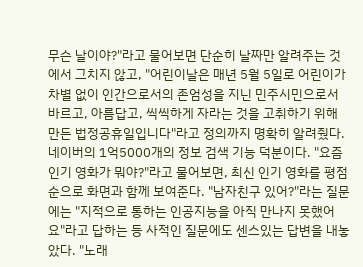무슨 날이야?"라고 물어보면 단순히 날짜만 알려주는 것에서 그치지 않고, "어린이날은 매년 5월 5일로 어린이가 차별 없이 인간으로서의 존엄성을 지닌 민주시민으로서 바르고, 아름답고, 씩씩하게 자라는 것을 고취하기 위해 만든 법정공휴일입니다"라고 정의까지 명확히 알려줬다. 네이버의 1억5000개의 정보 검색 기능 덕분이다. "요즘 인기 영화가 뭐야?"라고 물어보면, 최신 인기 영화를 평점 순으로 화면과 함께 보여준다. "남자친구 있어?"라는 질문에는 "지적으로 통하는 인공지능을 아직 만나지 못했어요"라고 답하는 등 사적인 질문에도 센스있는 답변을 내놓았다. "노래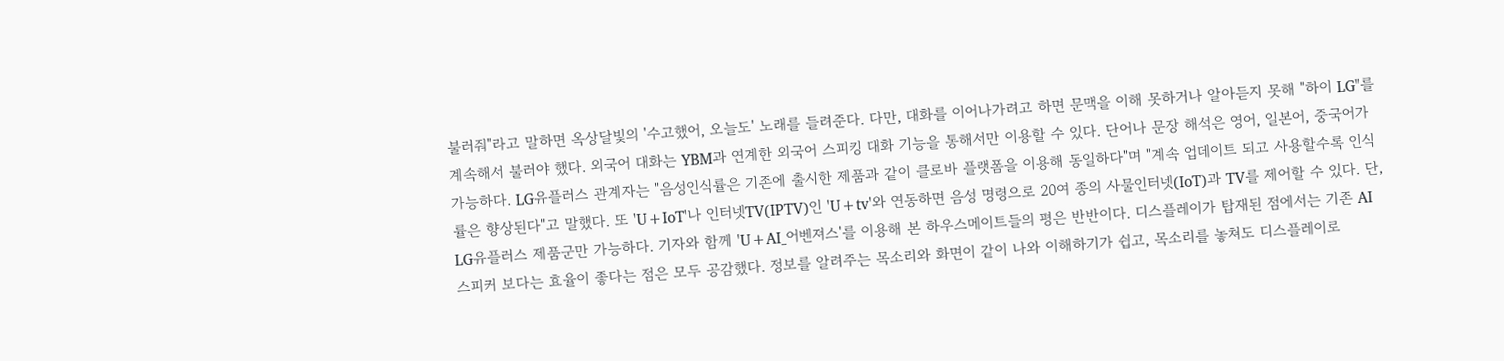불러줘"라고 말하면 옥상달빛의 '수고했어, 오늘도' 노래를 들려준다. 다만, 대화를 이어나가려고 하면 문맥을 이해 못하거나 알아듣지 못해 "하이 LG"를 계속해서 불러야 했다. 외국어 대화는 YBM과 연계한 외국어 스피킹 대화 기능을 통해서만 이용할 수 있다. 단어나 문장 해석은 영어, 일본어, 중국어가 가능하다. LG유플러스 관계자는 "음성인식률은 기존에 출시한 제품과 같이 클로바 플랫폼을 이용해 동일하다"며 "계속 업데이트 되고 사용할수록 인식률은 향상된다"고 말했다. 또 'U+IoT'나 인터넷TV(IPTV)인 'U+tv'와 연동하면 음성 명령으로 20여 종의 사물인터넷(IoT)과 TV를 제어할 수 있다. 단, LG유플러스 제품군만 가능하다. 기자와 함께 'U+AI_어벤져스'를 이용해 본 하우스메이트들의 평은 반반이다. 디스플레이가 탑재된 점에서는 기존 AI 스피커 보다는 효율이 좋다는 점은 모두 공감했다. 정보를 알려주는 목소리와 화면이 같이 나와 이해하기가 쉽고, 목소리를 놓쳐도 디스플레이로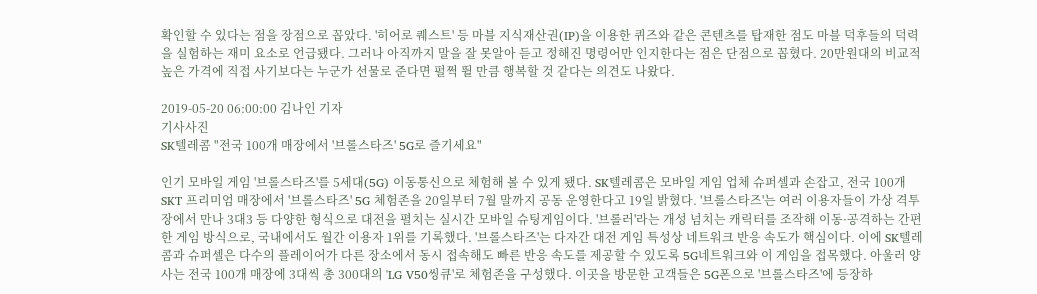확인할 수 있다는 점을 장점으로 꼽았다. '히어로 퀘스트' 등 마블 지식재산권(IP)을 이용한 퀴즈와 같은 콘텐츠를 탑재한 점도 마블 덕후들의 덕력을 실험하는 재미 요소로 언급됐다. 그러나 아직까지 말을 잘 못알아 듣고 정해진 명령어만 인지한다는 점은 단점으로 꼽혔다. 20만원대의 비교적 높은 가격에 직접 사기보다는 누군가 선물로 준다면 펄쩍 뛸 만큼 행복할 것 같다는 의견도 나왔다.

2019-05-20 06:00:00 김나인 기자
기사사진
SK텔레콤 "전국 100개 매장에서 '브롤스타즈' 5G로 즐기세요"

인기 모바일 게임 '브롤스타즈'를 5세대(5G) 이동통신으로 체험해 볼 수 있게 됐다. SK텔레콤은 모바일 게임 업체 슈퍼셀과 손잡고, 전국 100개 SKT 프리미엄 매장에서 '브롤스타즈' 5G 체험존을 20일부터 7월 말까지 공동 운영한다고 19일 밝혔다. '브롤스타즈'는 여러 이용자들이 가상 격투장에서 만나 3대3 등 다양한 형식으로 대전을 펼치는 실시간 모바일 슈팅게임이다. '브롤러'라는 개성 넘치는 캐릭터를 조작해 이동·공격하는 간편한 게임 방식으로, 국내에서도 월간 이용자 1위를 기록했다. '브롤스타즈'는 다자간 대전 게임 특성상 네트워크 반응 속도가 핵심이다. 이에 SK텔레콤과 슈퍼셀은 다수의 플레이어가 다른 장소에서 동시 접속해도 빠른 반응 속도를 제공할 수 있도록 5G네트워크와 이 게임을 접목했다. 아울러 양사는 전국 100개 매장에 3대씩 총 300대의 'LG V50씽큐'로 체험존을 구성했다. 이곳을 방문한 고객들은 5G폰으로 '브롤스타즈'에 등장하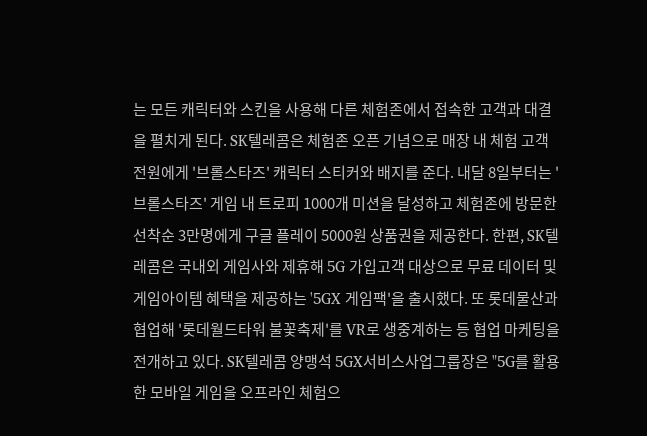는 모든 캐릭터와 스킨을 사용해 다른 체험존에서 접속한 고객과 대결을 펼치게 된다. SK텔레콤은 체험존 오픈 기념으로 매장 내 체험 고객 전원에게 '브롤스타즈' 캐릭터 스티커와 배지를 준다. 내달 8일부터는 '브롤스타즈' 게임 내 트로피 1000개 미션을 달성하고 체험존에 방문한 선착순 3만명에게 구글 플레이 5000원 상품권을 제공한다. 한편, SK텔레콤은 국내외 게임사와 제휴해 5G 가입고객 대상으로 무료 데이터 및 게임아이템 혜택을 제공하는 '5GX 게임팩'을 출시했다. 또 롯데물산과 협업해 '롯데월드타워 불꽃축제'를 VR로 생중계하는 등 협업 마케팅을 전개하고 있다. SK텔레콤 양맹석 5GX서비스사업그룹장은 "5G를 활용한 모바일 게임을 오프라인 체험으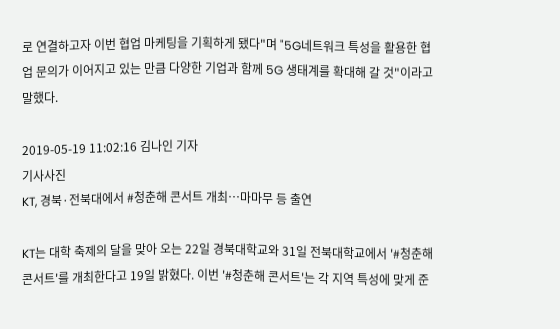로 연결하고자 이번 협업 마케팅을 기획하게 됐다"며 "5G네트워크 특성을 활용한 협업 문의가 이어지고 있는 만큼 다양한 기업과 함께 5G 생태계를 확대해 갈 것"이라고 말했다.

2019-05-19 11:02:16 김나인 기자
기사사진
KT, 경북·전북대에서 #청춘해 콘서트 개최…마마무 등 출연

KT는 대학 축제의 달을 맞아 오는 22일 경북대학교와 31일 전북대학교에서 '#청춘해 콘서트'를 개최한다고 19일 밝혔다. 이번 '#청춘해 콘서트'는 각 지역 특성에 맞게 준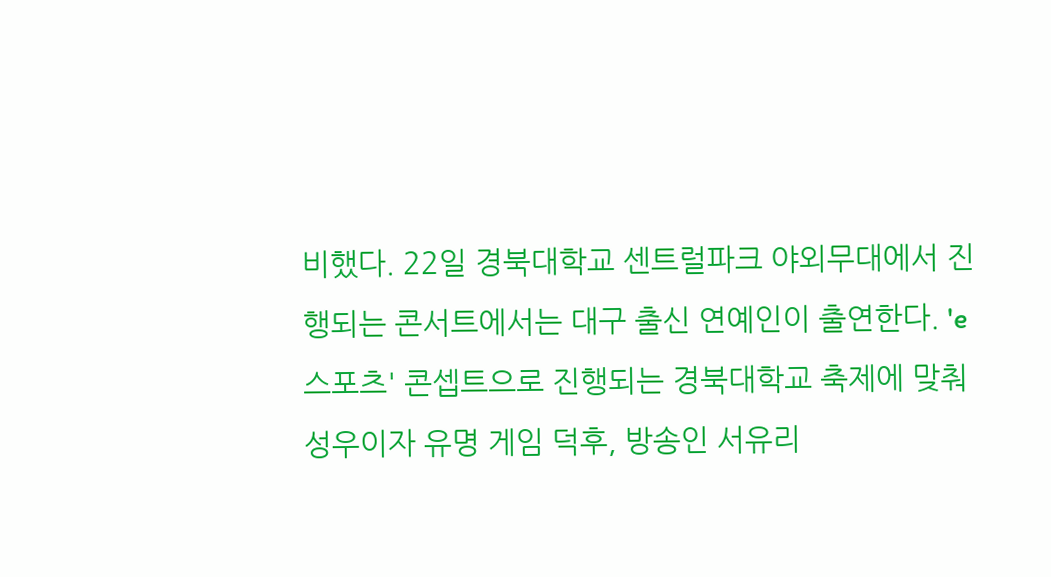비했다. 22일 경북대학교 센트럴파크 야외무대에서 진행되는 콘서트에서는 대구 출신 연예인이 출연한다. 'e스포츠' 콘셉트으로 진행되는 경북대학교 축제에 맞춰 성우이자 유명 게임 덕후, 방송인 서유리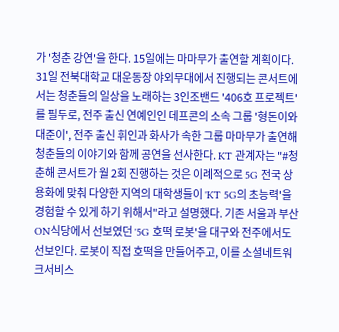가 '청춘 강연'을 한다. 15일에는 마마무가 출연할 계획이다. 31일 전북대학교 대운동장 야외무대에서 진행되는 콘서트에서는 청춘들의 일상을 노래하는 3인조밴드 '406호 프로젝트'를 필두로, 전주 출신 연예인인 데프콘의 소속 그룹 '형돈이와 대준이', 전주 출신 휘인과 화사가 속한 그룹 마마무가 출연해 청춘들의 이야기와 함께 공연을 선사한다. KT 관계자는 "#청춘해 콘서트가 월 2회 진행하는 것은 이례적으로 5G 전국 상용화에 맞춰 다양한 지역의 대학생들이 'KT 5G의 초능력'을 경험할 수 있게 하기 위해서"라고 설명했다. 기존 서울과 부산 ON식당에서 선보였던 '5G 호떡 로봇'을 대구와 전주에서도 선보인다. 로봇이 직접 호떡을 만들어주고, 이를 소셜네트워크서비스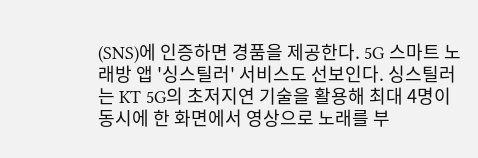(SNS)에 인증하면 경품을 제공한다. 5G 스마트 노래방 앱 '싱스틸러' 서비스도 선보인다. 싱스틸러는 KT 5G의 초저지연 기술을 활용해 최대 4명이 동시에 한 화면에서 영상으로 노래를 부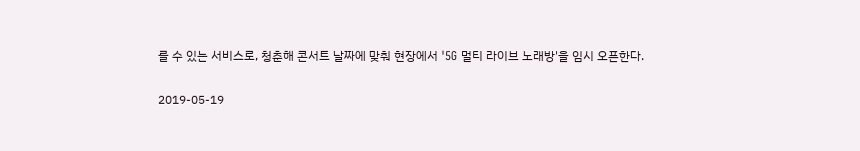를 수 있는 서비스로, 청춘해 콘서트 날짜에 맞춰 현장에서 '5G 멀티 라이브 노래방'을 임시 오픈한다.

2019-05-19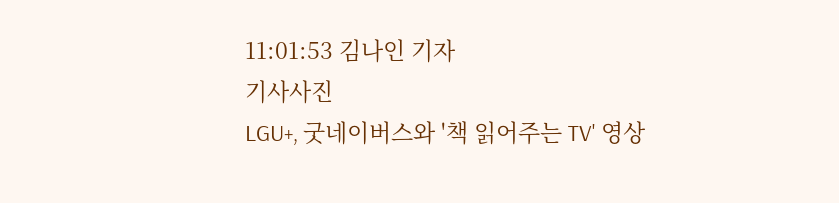11:01:53 김나인 기자
기사사진
LGU+, 굿네이버스와 '책 읽어주는 TV' 영상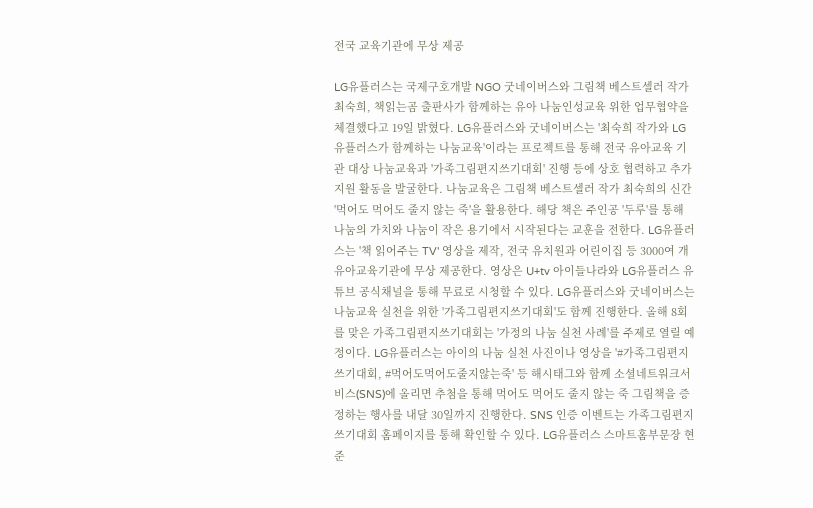전국 교육기관에 무상 제공

LG유플러스는 국제구호개발 NGO 굿네이버스와 그림책 베스트셀러 작가 최숙희, 책읽는곰 출판사가 함께하는 유아 나눔인성교육 위한 업무협약을 체결했다고 19일 밝혔다. LG유플러스와 굿네이버스는 '최숙희 작가와 LG유플러스가 함께하는 나눔교육'이라는 프로젝트를 통해 전국 유아교육 기관 대상 나눔교육과 '가족그림편지쓰기대회' 진행 등에 상호 협력하고 추가 지원 활동을 발굴한다. 나눔교육은 그림책 베스트셀러 작가 최숙희의 신간 '먹어도 먹어도 줄지 않는 죽'을 활용한다. 해당 책은 주인공 '두루'를 통해 나눔의 가치와 나눔이 작은 용기에서 시작된다는 교훈을 전한다. LG유플러스는 '책 읽어주는 TV' 영상을 제작, 전국 유치원과 어린이집 등 3000여 개 유아교육기관에 무상 제공한다. 영상은 U+tv 아이들나라와 LG유플러스 유튜브 공식채널을 통해 무료로 시청할 수 있다. LG유플러스와 굿네이버스는 나눔교육 실천을 위한 '가족그림편지쓰기대회'도 함께 진행한다. 올해 8회를 맞은 가족그림편지쓰기대회는 '가정의 나눔 실천 사례'를 주제로 열릴 예정이다. LG유플러스는 아이의 나눔 실천 사진이나 영상을 '#가족그림편지쓰기대회, #먹어도먹어도줄지않는죽' 등 해시태그와 함께 소셜네트워크서비스(SNS)에 올리면 추첨을 통해 먹어도 먹어도 줄지 않는 죽 그림책을 증정하는 행사를 내달 30일까지 진행한다. SNS 인증 이벤트는 가족그림편지쓰기대회 홈페이지를 통해 확인할 수 있다. LG유플러스 스마트홈부문장 현준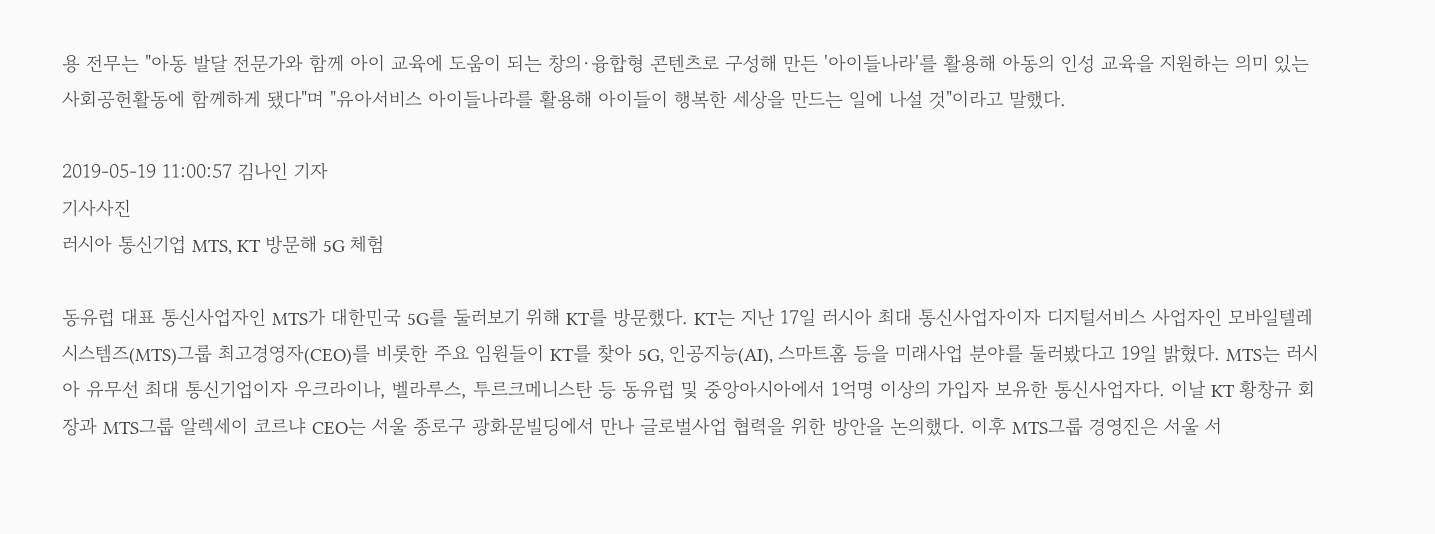용 전무는 "아동 발달 전문가와 함께 아이 교육에 도움이 되는 창의·융합형 콘텐츠로 구성해 만든 '아이들나라'를 활용해 아동의 인성 교육을 지원하는 의미 있는 사회공헌활동에 함께하게 됐다"며 "유아서비스 아이들나라를 활용해 아이들이 행복한 세상을 만드는 일에 나설 것"이라고 말했다.

2019-05-19 11:00:57 김나인 기자
기사사진
러시아 통신기업 MTS, KT 방문해 5G 체험

동유럽 대표 통신사업자인 MTS가 대한민국 5G를 둘러보기 위해 KT를 방문했다. KT는 지난 17일 러시아 최대 통신사업자이자 디지털서비스 사업자인 모바일텔레시스템즈(MTS)그룹 최고경영자(CEO)를 비롯한 주요 임원들이 KT를 찾아 5G, 인공지능(AI), 스마트홈 등을 미래사업 분야를 둘러봤다고 19일 밝혔다. MTS는 러시아 유무선 최대 통신기업이자 우크라이나, 벨라루스, 투르크메니스탄 등 동유럽 및 중앙아시아에서 1억명 이상의 가입자 보유한 통신사업자다. 이날 KT 황창규 회장과 MTS그룹 알렉세이 코르냐 CEO는 서울 종로구 광화문빌딩에서 만나 글로벌사업 협력을 위한 방안을 논의했다. 이후 MTS그룹 경영진은 서울 서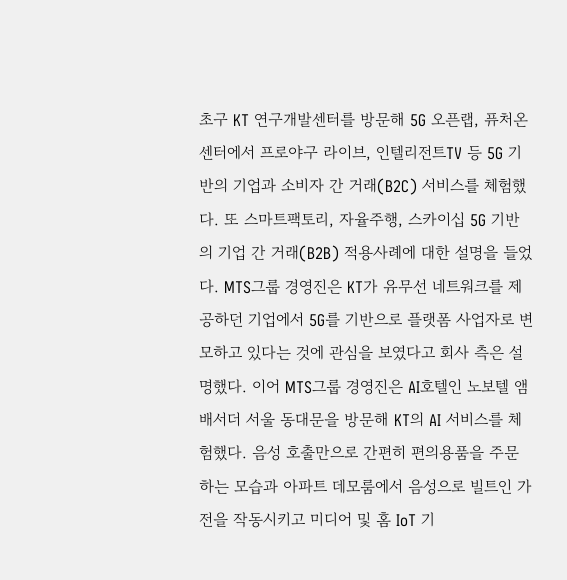초구 KT 연구개발센터를 방문해 5G 오픈랩, 퓨처온 센터에서 프로야구 라이브, 인텔리전트TV 등 5G 기반의 기업과 소비자 간 거래(B2C) 서비스를 체험했다. 또 스마트팩토리, 자율주행, 스카이십 5G 기반의 기업 간 거래(B2B) 적용사례에 대한 설명을 들었다. MTS그룹 경영진은 KT가 유무선 네트워크를 제공하던 기업에서 5G를 기반으로 플랫폼 사업자로 변모하고 있다는 것에 관심을 보였다고 회사 측은 설명했다. 이어 MTS그룹 경영진은 AI호텔인 노보텔 앰배서더 서울 동대문을 방문해 KT의 AI 서비스를 체험했다. 음성 호출만으로 간편히 편의용품을 주문하는 모습과 아파트 데모룸에서 음성으로 빌트인 가전을 작동시키고 미디어 및 홈 IoT 기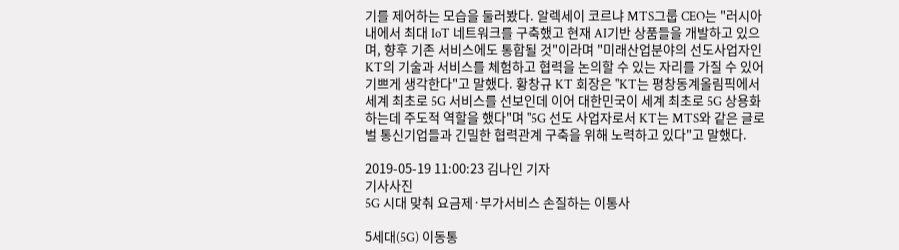기를 제어하는 모습을 둘러봤다. 알렉세이 코르냐 MTS그룹 CEO는 "러시아 내에서 최대 IoT 네트워크를 구축했고 현재 AI기반 상품들을 개발하고 있으며, 향후 기존 서비스에도 통합될 것"이라며 "미래산업분야의 선도사업자인 KT의 기술과 서비스를 체험하고 협력을 논의할 수 있는 자리를 가질 수 있어 기쁘게 생각한다"고 말했다. 황창규 KT 회장은 "KT는 평창동계올림픽에서 세계 최초로 5G 서비스를 선보인데 이어 대한민국이 세계 최초로 5G 상용화하는데 주도적 역할을 했다"며 "5G 선도 사업자로서 KT는 MTS와 같은 글로벌 통신기업들과 긴밀한 협력관계 구축을 위해 노력하고 있다"고 말했다.

2019-05-19 11:00:23 김나인 기자
기사사진
5G 시대 맞춰 요금제·부가서비스 손질하는 이통사

5세대(5G) 이동통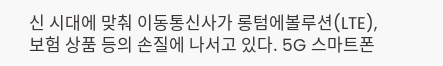신 시대에 맞춰 이동통신사가 롱텀에볼루션(LTE), 보험 상품 등의 손질에 나서고 있다. 5G 스마트폰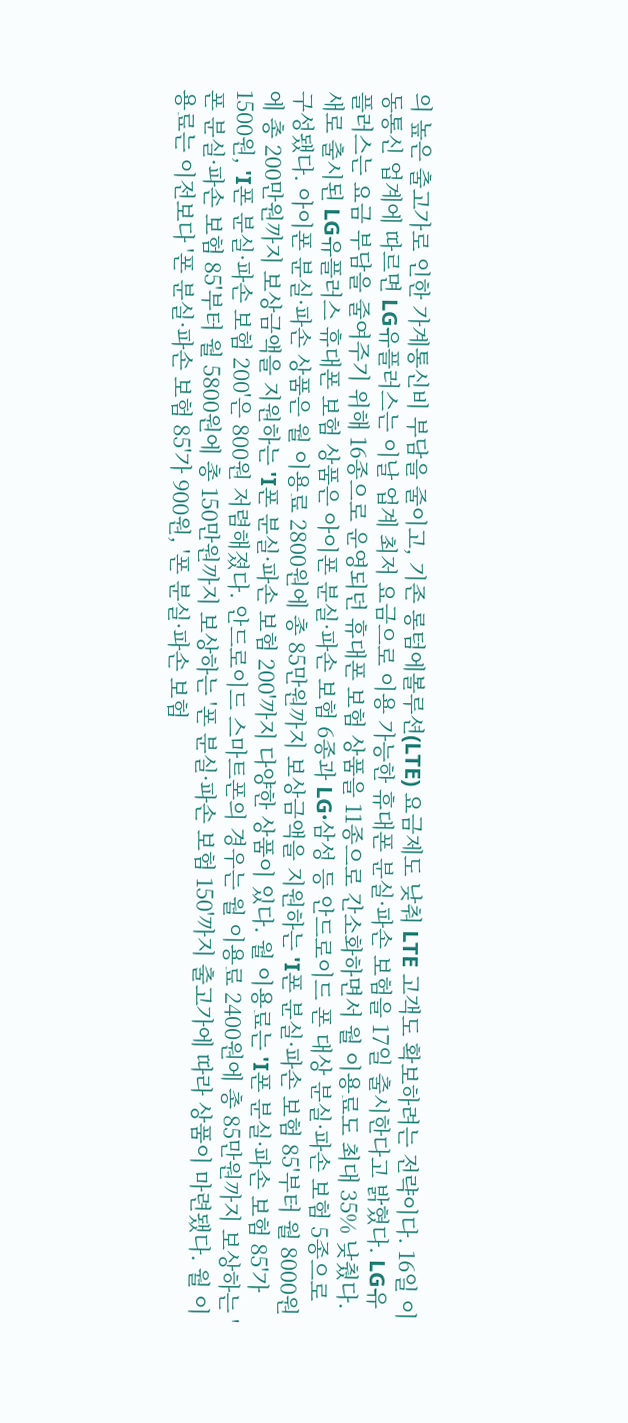의 높은 출고가로 인한 가계통신비 부담을 줄이고, 기존 롱텀에볼루션(LTE) 요금제도 낮춰 LTE 고객도 확보하려는 전략이다. 16일 이동통신 업계에 따르면 LG유플러스는 이날 업계 최저 요금으로 이용 가능한 휴대폰 분실·파손 보험을 17일 출시한다고 밝혔다. LG유플러스는 요금 부담을 줄여주기 위해 16종으로 운영되던 휴대폰 보험 상품을 11종으로 간소화하면서 월 이용료도 최대 35% 낮췄다. 새로 출시된 LG유플러스 휴대폰 보험 상품은 아이폰 분실·파손 보험 6종과 LG·삼성 등 안드로이드 폰 대상 분실·파손 보험 5종으로 구성됐다. 아이폰 분실·파손 상품은 월 이용료 2800원에 총 85만원까지 보상금액을 지원하는 'I폰 분실·파손 보험 85'부터 월 8000원에 총 200만원까지 보상금액을 지원하는 'I폰 분실·파손 보험 200'까지 다양한 상품이 있다. 월 이용료는 'I폰 분실·파손 보험 85'가 1500원, 'I폰 분실·파손 보험 200'은 800원 저렴해졌다. 안드로이드 스마트폰의 경우는 월 이용료 2400원에 총 85만원까지 보상하는 '폰 분실·파손 보험 85'부터 월 5800원에 총 150만원까지 보상하는 '폰 분실·파손 보험 150'까지 출고가에 따라 상품이 마련됐다. 월 이용료는 이전보다 '폰 분실·파손 보험 85'가 900원, '폰 분실·파손 보험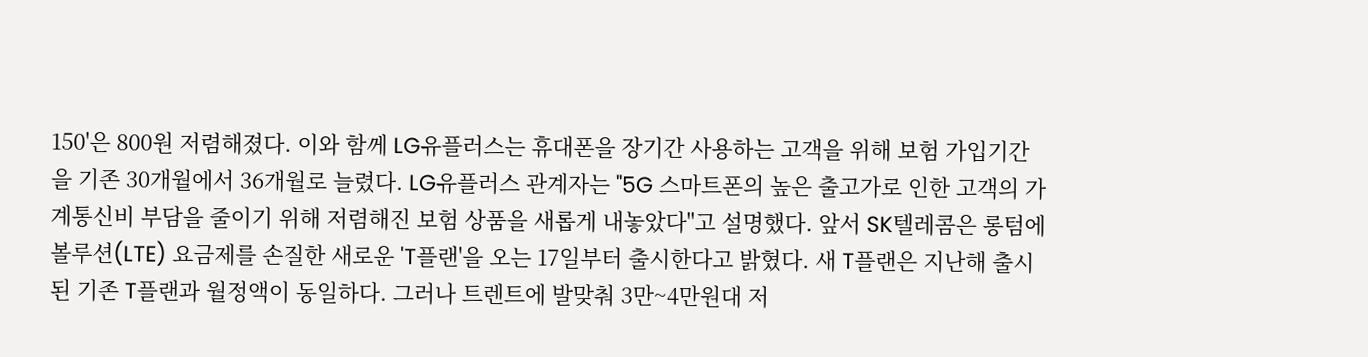150'은 800원 저렴해졌다. 이와 함께 LG유플러스는 휴대폰을 장기간 사용하는 고객을 위해 보험 가입기간을 기존 30개월에서 36개월로 늘렸다. LG유플러스 관계자는 "5G 스마트폰의 높은 출고가로 인한 고객의 가계통신비 부담을 줄이기 위해 저렴해진 보험 상품을 새롭게 내놓았다"고 설명했다. 앞서 SK텔레콤은 롱텀에볼루션(LTE) 요금제를 손질한 새로운 'T플랜'을 오는 17일부터 출시한다고 밝혔다. 새 T플랜은 지난해 출시된 기존 T플랜과 월정액이 동일하다. 그러나 트렌트에 발맞춰 3만~4만원대 저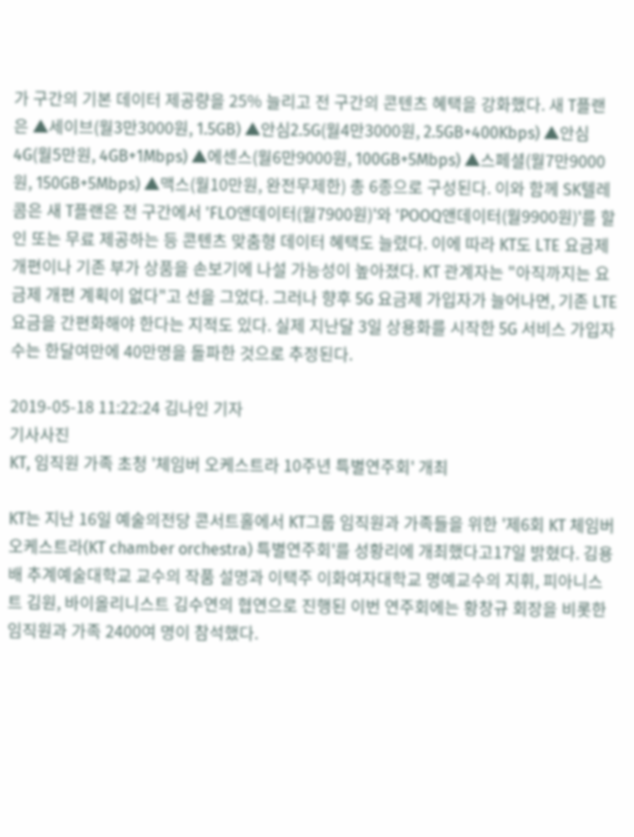가 구간의 기본 데이터 제공량을 25% 늘리고 전 구간의 콘텐츠 혜택을 강화했다. 새 T플랜은 ▲세이브(월3만3000원, 1.5GB) ▲안심2.5G(월4만3000원, 2.5GB+400Kbps) ▲안심4G(월5만원, 4GB+1Mbps) ▲에센스(월6만9000원, 100GB+5Mbps) ▲스페셜(월7만9000원, 150GB+5Mbps) ▲맥스(월10만원, 완전무제한) 총 6종으로 구성된다. 이와 함께 SK텔레콤은 새 T플랜은 전 구간에서 'FLO앤데이터(월7900원)'와 'POOQ앤데이터(월9900원)'를 할인 또는 무료 제공하는 등 콘텐츠 맞춤형 데이터 혜택도 늘렸다. 이에 따라 KT도 LTE 요금제 개편이나 기존 부가 상품을 손보기에 나설 가능성이 높아졌다. KT 관계자는 "아직까지는 요금제 개편 계획이 없다"고 선을 그었다. 그러나 향후 5G 요금제 가입자가 늘어나면, 기존 LTE 요금을 간편화해야 한다는 지적도 있다. 실제 지난달 3일 상용화를 시작한 5G 서비스 가입자 수는 한달여만에 40만명을 돌파한 것으로 추정된다.

2019-05-18 11:22:24 김나인 기자
기사사진
KT, 임직원 가족 초청 '체임버 오케스트라 10주년 특별연주회' 개최

KT는 지난 16일 예술의전당 콘서트홀에서 KT그룹 임직원과 가족들을 위한 '제6회 KT 체임버 오케스트라(KT chamber orchestra) 특별연주회'를 성황리에 개최했다고17일 밝혔다. 김용배 추계예술대학교 교수의 작품 설명과 이택주 이화여자대학교 명예교수의 지휘, 피아니스트 김원, 바이올리니스트 김수연의 협연으로 진행된 이번 연주회에는 황창규 회장을 비롯한 임직원과 가족 2400여 명이 참석했다.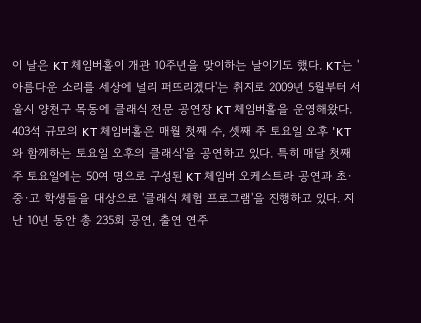이 날은 KT 체임버홀이 개관 10주년을 맞이하는 날이기도 했다. KT는 '아름다운 소리를 세상에 널리 퍼뜨리겠다'는 취지로 2009년 5월부터 서울시 양천구 목동에 클래식 전문 공연장 KT 체임버홀을 운영해왔다. 403석 규모의 KT 체임버홀은 매월 첫째 수, 셋째 주 토요일 오후 'KT와 함께하는 토요일 오후의 클래식'을 공연하고 있다. 특히 매달 첫째 주 토요일에는 50여 명으로 구성된 KT 체임버 오케스트라 공연과 초·중·고 학생들을 대상으로 '클래식 체험 프로그램'을 진행하고 있다. 지난 10년 동안 총 235회 공연, 출연 연주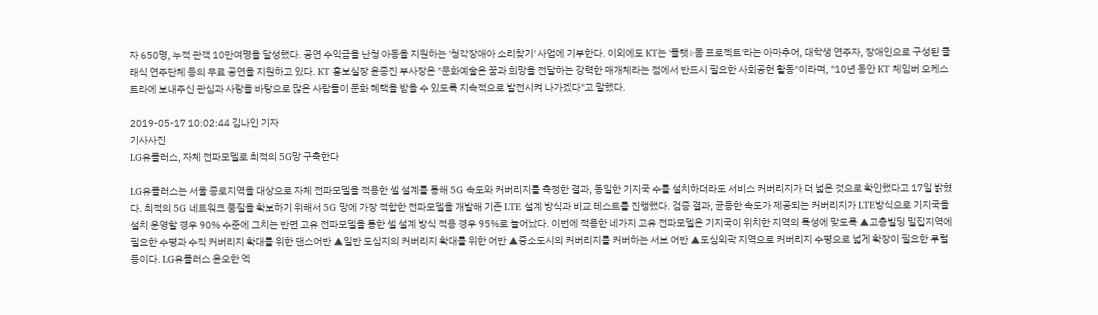자 650명, 누적 관객 10만여명을 달성했다. 공연 수익금을 난청 아동을 지원하는 '청각장애아 소리찾기' 사업에 기부한다. 이외에도 KT는 '플랫♭폼 프로젝트'라는 아마추어, 대학생 연주자, 장애인으로 구성된 클래식 연주단체 등의 무료 공연을 지원하고 있다. KT 홍보실장 윤종진 부사장은 "문화예술은 꿈과 희망을 전달하는 강력한 매개체라는 점에서 반드시 필요한 사회공헌 활동"이라며, "10년 동안 KT 체임버 오케스트라에 보내주신 관심과 사랑을 바탕으로 많은 사람들이 문화 혜택을 받을 수 있도록 지속적으로 발전시켜 나가겠다"고 말했다.

2019-05-17 10:02:44 김나인 기자
기사사진
LG유플러스, 자체 전파모델로 최적의 5G망 구축한다

LG유플러스는 서울 종로지역을 대상으로 자체 전파모델을 적용한 셀 설계를 통해 5G 속도와 커버리지를 측정한 결과, 동일한 기지국 수를 설치하더라도 서비스 커버리지가 더 넓은 것으로 확인했다고 17일 밝혔다. 최적의 5G 네트워크 품질을 확보하기 위해서 5G 망에 가장 적합한 전파모델을 개발해 기존 LTE 설계 방식과 비교 테스트를 진행했다. 검증 결과, 균등한 속도가 제공되는 커버리지가 LTE방식으로 기지국을 설치 운영할 경우 90% 수준에 그치는 반면 고유 전파모델을 통한 셀 설계 방식 적용 경우 95%로 늘어났다. 이번에 적용한 네가지 고유 전파모델은 기지국이 위치한 지역의 특성에 맞도록 ▲고층빌딩 밀집지역에 필요한 수평과 수직 커버리지 확대를 위한 댄스어반 ▲일반 도심지의 커버리지 확대를 위한 어반 ▲중소도시의 커버리지를 커버하는 서브 어반 ▲도심외곽 지역으로 커버리지 수평으로 넓게 확장이 필요한 루럴 등이다. LG유플러스 윤오한 엑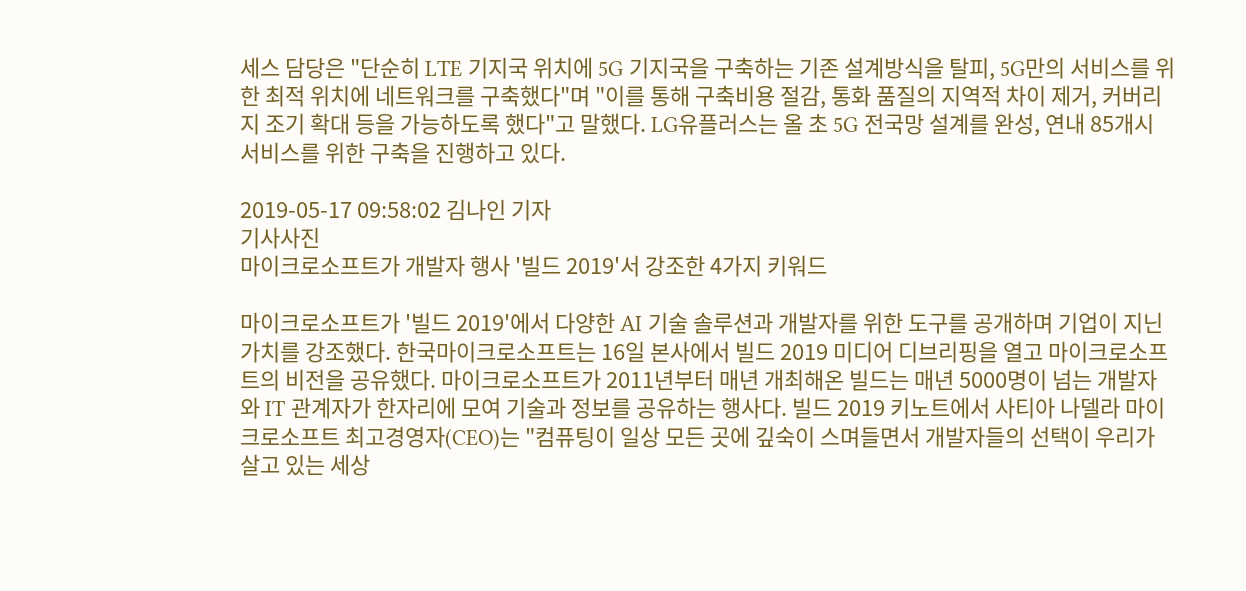세스 담당은 "단순히 LTE 기지국 위치에 5G 기지국을 구축하는 기존 설계방식을 탈피, 5G만의 서비스를 위한 최적 위치에 네트워크를 구축했다"며 "이를 통해 구축비용 절감, 통화 품질의 지역적 차이 제거, 커버리지 조기 확대 등을 가능하도록 했다"고 말했다. LG유플러스는 올 초 5G 전국망 설계를 완성, 연내 85개시 서비스를 위한 구축을 진행하고 있다.

2019-05-17 09:58:02 김나인 기자
기사사진
마이크로소프트가 개발자 행사 '빌드 2019'서 강조한 4가지 키워드

마이크로소프트가 '빌드 2019'에서 다양한 AI 기술 솔루션과 개발자를 위한 도구를 공개하며 기업이 지닌 가치를 강조했다. 한국마이크로소프트는 16일 본사에서 빌드 2019 미디어 디브리핑을 열고 마이크로소프트의 비전을 공유했다. 마이크로소프트가 2011년부터 매년 개최해온 빌드는 매년 5000명이 넘는 개발자와 IT 관계자가 한자리에 모여 기술과 정보를 공유하는 행사다. 빌드 2019 키노트에서 사티아 나델라 마이크로소프트 최고경영자(CEO)는 "컴퓨팅이 일상 모든 곳에 깊숙이 스며들면서 개발자들의 선택이 우리가 살고 있는 세상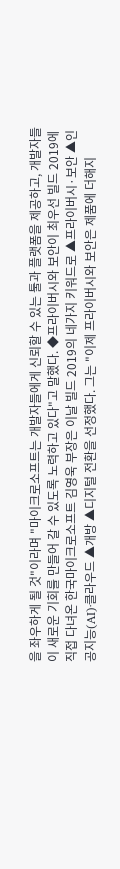을 좌우하게 될 것"이라며 "마이크로소프트는 개발자들에게 신뢰할 수 있는 툴과 플랫폼을 제공하고, 개발자들이 새로운 기회를 만들어 갈 수 있도록 노력하고 있다"고 말했다. ◆프라이버시와 보안이 최우선 빌드 2019에 직접 다녀온 한국마이크로소프트 김영욱 부장은 이날 빌드 2019의 네가지 키워드로 ▲프라이버시·보안 ▲인공지능(AI)·클라우드 ▲개방 ▲디지털 전환을 선정했다. 그는 "이제 프라이버시와 보안은 제품에 더해지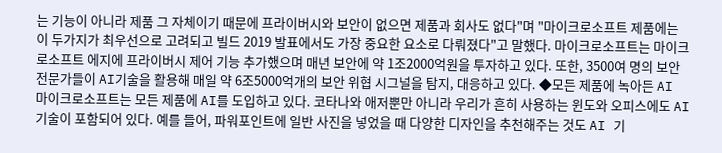는 기능이 아니라 제품 그 자체이기 때문에 프라이버시와 보안이 없으면 제품과 회사도 없다"며 "마이크로소프트 제품에는 이 두가지가 최우선으로 고려되고 빌드 2019 발표에서도 가장 중요한 요소로 다뤄졌다"고 말했다. 마이크로소프트는 마이크로소프트 에지에 프라이버시 제어 기능 추가했으며 매년 보안에 약 1조2000억원을 투자하고 있다. 또한, 3500여 명의 보안 전문가들이 AI기술을 활용해 매일 약 6조5000억개의 보안 위협 시그널을 탐지, 대응하고 있다. ◆모든 제품에 녹아든 AI 마이크로소프트는 모든 제품에 AI를 도입하고 있다. 코타나와 애저뿐만 아니라 우리가 흔히 사용하는 윈도와 오피스에도 AI 기술이 포함되어 있다. 예를 들어, 파워포인트에 일반 사진을 넣었을 때 다양한 디자인을 추천해주는 것도 AI 기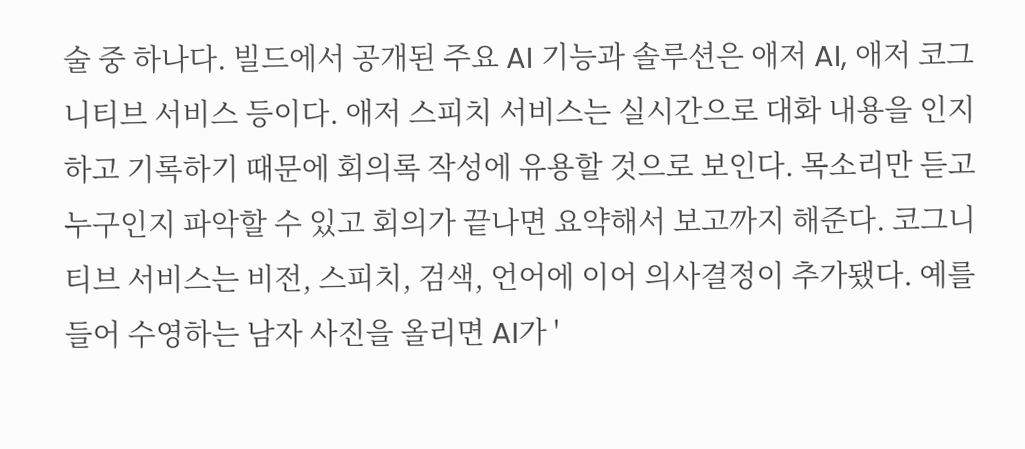술 중 하나다. 빌드에서 공개된 주요 AI 기능과 솔루션은 애저 AI, 애저 코그니티브 서비스 등이다. 애저 스피치 서비스는 실시간으로 대화 내용을 인지하고 기록하기 때문에 회의록 작성에 유용할 것으로 보인다. 목소리만 듣고 누구인지 파악할 수 있고 회의가 끝나면 요약해서 보고까지 해준다. 코그니티브 서비스는 비전, 스피치, 검색, 언어에 이어 의사결정이 추가됐다. 예를 들어 수영하는 남자 사진을 올리면 AI가 '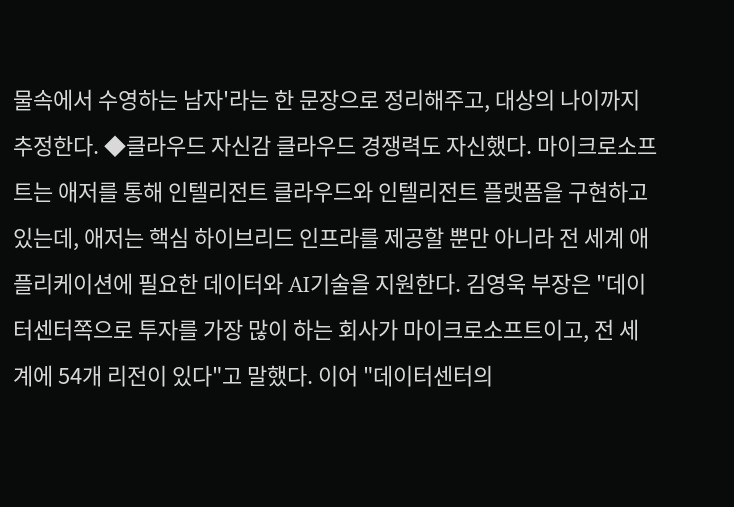물속에서 수영하는 남자'라는 한 문장으로 정리해주고, 대상의 나이까지 추정한다. ◆클라우드 자신감 클라우드 경쟁력도 자신했다. 마이크로소프트는 애저를 통해 인텔리전트 클라우드와 인텔리전트 플랫폼을 구현하고 있는데, 애저는 핵심 하이브리드 인프라를 제공할 뿐만 아니라 전 세계 애플리케이션에 필요한 데이터와 AI기술을 지원한다. 김영욱 부장은 "데이터센터쪽으로 투자를 가장 많이 하는 회사가 마이크로소프트이고, 전 세계에 54개 리전이 있다"고 말했다. 이어 "데이터센터의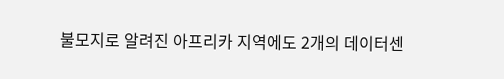불모지로 알려진 아프리카 지역에도 2개의 데이터센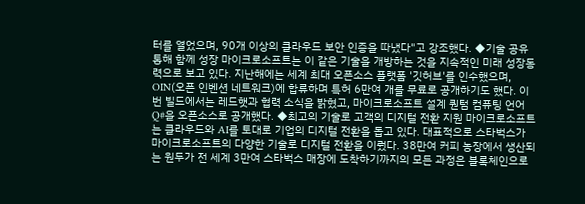터를 열었으며, 90개 이상의 클라우드 보안 인증을 따냈다"고 강조했다. ◆기술 공유 통해 함께 성장 마이크로소프트는 이 같은 기술을 개방하는 것을 지속적인 미래 성장동력으로 보고 있다. 지난해에는 세계 최대 오픈소스 플랫폼 '깃허브'를 인수했으며, OIN(오픈 인벤션 네트워크)에 합류하며 특허 6만여 개를 무료로 공개하기도 했다. 이번 빌드에서는 레드햇과 협력 소식을 밝혔고, 마이크로소프트 설계 퀀텀 컴퓨팅 언어 Q#을 오픈소스로 공개했다. ◆최고의 기술로 고객의 디지털 전환 지원 마이크로소프트는 클라우드와 AI를 토대로 기업의 디지털 전환을 돕고 있다. 대표적으로 스타벅스가 마이크로소프트의 다양한 기술로 디지털 전환을 이뤘다. 38만여 커피 농장에서 생산되는 원두가 전 세계 3만여 스타벅스 매장에 도착하기까지의 모든 과정은 블록체인으로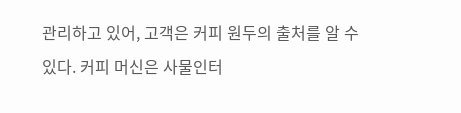관리하고 있어, 고객은 커피 원두의 출처를 알 수 있다. 커피 머신은 사물인터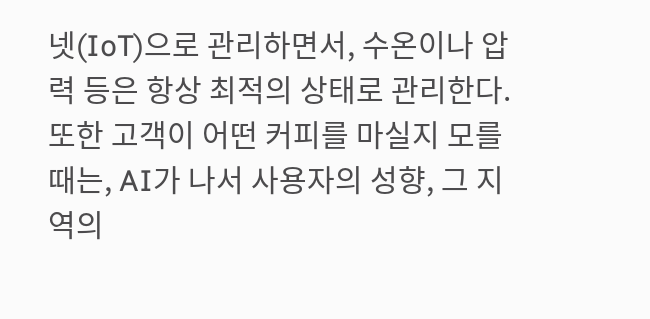넷(IoT)으로 관리하면서, 수온이나 압력 등은 항상 최적의 상태로 관리한다. 또한 고객이 어떤 커피를 마실지 모를 때는, AI가 나서 사용자의 성향, 그 지역의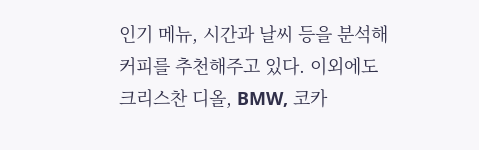인기 메뉴, 시간과 날씨 등을 분석해 커피를 추천해주고 있다. 이외에도 크리스찬 디올, BMW, 코카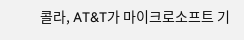콜라, AT&T가 마이크로소프트 기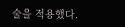술을 적용했다.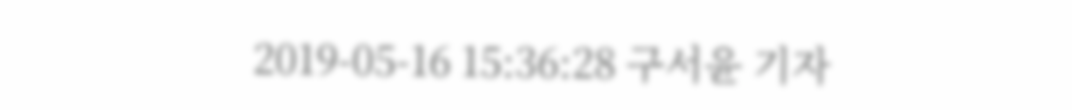2019-05-16 15:36:28 구서윤 기자